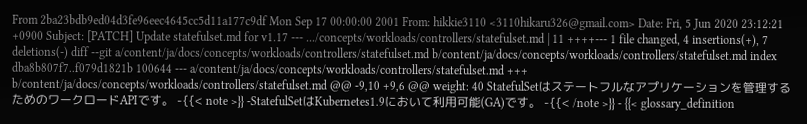From 2ba23bdb9ed04d3fe96eec4645cc5d11a177c9df Mon Sep 17 00:00:00 2001 From: hikkie3110 <3110hikaru326@gmail.com> Date: Fri, 5 Jun 2020 23:12:21 +0900 Subject: [PATCH] Update statefulset.md for v1.17 --- .../concepts/workloads/controllers/statefulset.md | 11 ++++--- 1 file changed, 4 insertions(+), 7 deletions(-) diff --git a/content/ja/docs/concepts/workloads/controllers/statefulset.md b/content/ja/docs/concepts/workloads/controllers/statefulset.md index dba8b807f7..f079d1821b 100644 --- a/content/ja/docs/concepts/workloads/controllers/statefulset.md +++ b/content/ja/docs/concepts/workloads/controllers/statefulset.md @@ -9,10 +9,6 @@ weight: 40 StatefulSetはステートフルなアプリケーションを管理するためのワークロードAPIです。 -{{< note >}} -StatefulSetはKubernetes1.9において利用可能(GA)です。 -{{< /note >}} - {{< glossary_definition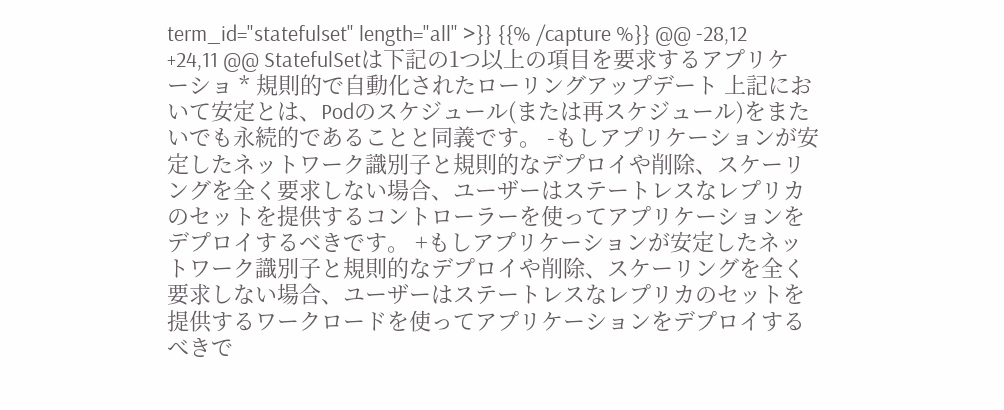term_id="statefulset" length="all" >}} {{% /capture %}} @@ -28,12 +24,11 @@ StatefulSetは下記の1つ以上の項目を要求するアプリケーショ * 規則的で自動化されたローリングアップデート 上記において安定とは、Podのスケジュール(または再スケジュール)をまたいでも永続的であることと同義です。 -もしアプリケーションが安定したネットワーク識別子と規則的なデプロイや削除、スケーリングを全く要求しない場合、ユーザーはステートレスなレプリカのセットを提供するコントローラーを使ってアプリケーションをデプロイするべきです。 +もしアプリケーションが安定したネットワーク識別子と規則的なデプロイや削除、スケーリングを全く要求しない場合、ユーザーはステートレスなレプリカのセットを提供するワークロードを使ってアプリケーションをデプロイするべきで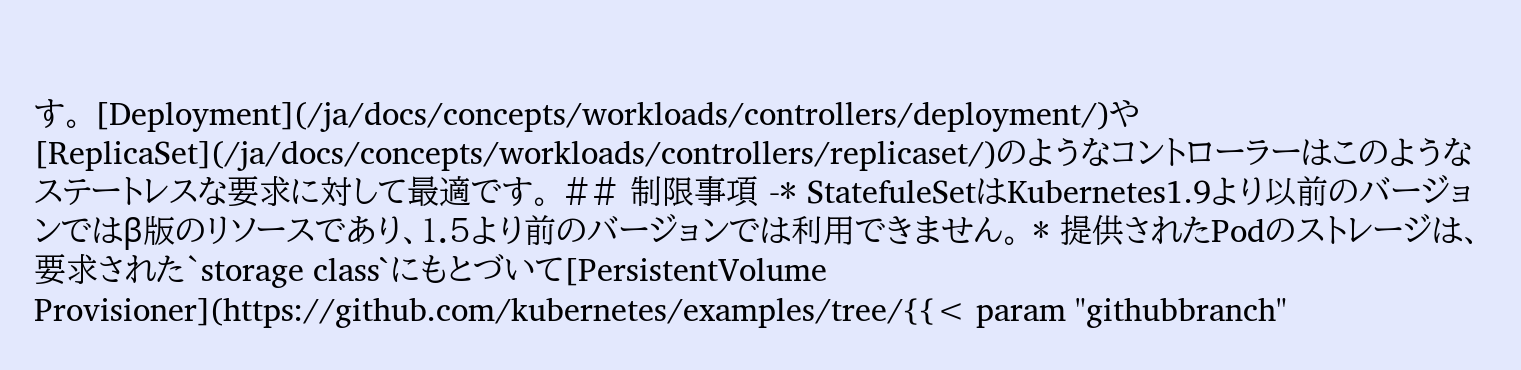す。 [Deployment](/ja/docs/concepts/workloads/controllers/deployment/)や[ReplicaSet](/ja/docs/concepts/workloads/controllers/replicaset/)のようなコントローラーはこのようなステートレスな要求に対して最適です。 ## 制限事項 -* StatefuleSetはKubernetes1.9より以前のバージョンではβ版のリソースであり、1.5より前のバージョンでは利用できません。 * 提供されたPodのストレージは、要求された`storage class`にもとづいて[PersistentVolume Provisioner](https://github.com/kubernetes/examples/tree/{{< param "githubbranch"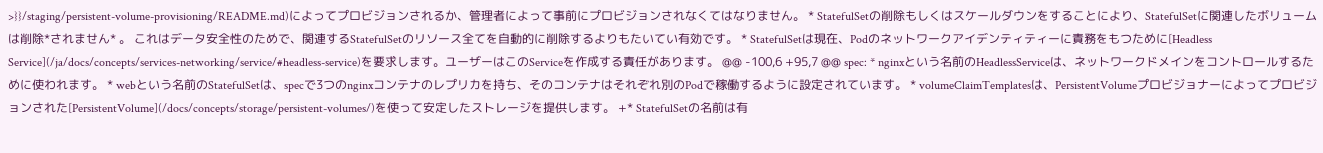>}}/staging/persistent-volume-provisioning/README.md)によってプロビジョンされるか、管理者によって事前にプロビジョンされなくてはなりません。 * StatefulSetの削除もしくはスケールダウンをすることにより、StatefulSetに関連したボリュームは削除*されません* 。 これはデータ安全性のためで、関連するStatefulSetのリソース全てを自動的に削除するよりもたいてい有効です。 * StatefulSetは現在、Podのネットワークアイデンティティーに責務をもつために[Headless Service](/ja/docs/concepts/services-networking/service/#headless-service)を要求します。ユーザーはこのServiceを作成する責任があります。 @@ -100,6 +95,7 @@ spec: * nginxという名前のHeadlessServiceは、ネットワークドメインをコントロールするために使われます。 * webという名前のStatefulSetは、specで3つのnginxコンテナのレプリカを持ち、そのコンテナはそれぞれ別のPodで稼働するように設定されています。 * volumeClaimTemplatesは、PersistentVolumeプロビジョナーによってプロビジョンされた[PersistentVolume](/docs/concepts/storage/persistent-volumes/)を使って安定したストレージを提供します。 +* StatefulSetの名前は有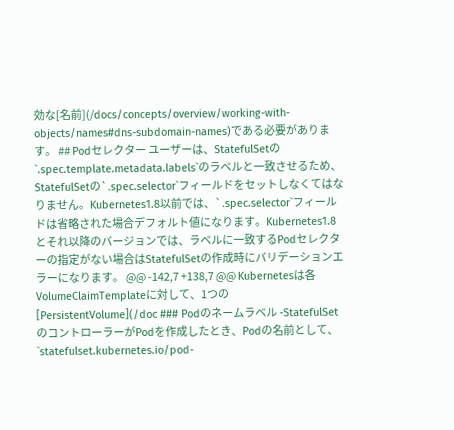効な[名前](/docs/concepts/overview/working-with-objects/names#dns-subdomain-names)である必要があります。 ## Podセレクター ユーザーは、StatefulSetの`.spec.template.metadata.labels`のラベルと一致させるため、StatefulSetの`.spec.selector`フィールドをセットしなくてはなりません。Kubernetes1.8以前では、`.spec.selector`フィールドは省略された場合デフォルト値になります。Kubernetes1.8とそれ以降のバージョンでは、ラベルに一致するPodセレクターの指定がない場合はStatefulSetの作成時にバリデーションエラーになります。 @@ -142,7 +138,7 @@ Kubernetesは各VolumeClaimTemplateに対して、1つの[PersistentVolume](/doc ### Podのネームラベル -StatefulSetのコントローラーがPodを作成したとき、Podの名前として、`statefulset.kubernetes.io/pod-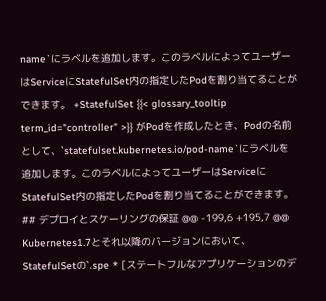name`にラベルを追加します。このラベルによってユーザーはServiceにStatefulSet内の指定したPodを割り当てることができます。 +StatefulSet {{< glossary_tooltip term_id="controller" >}} がPodを作成したとき、Podの名前として、`statefulset.kubernetes.io/pod-name`にラベルを追加します。このラベルによってユーザーはServiceにStatefulSet内の指定したPodを割り当てることができます。 ## デプロイとスケーリングの保証 @@ -199,6 +195,7 @@ Kubernetes1.7とそれ以降のバージョンにおいて、StatefulSetの`.spe * [ステートフルなアプリケーションのデ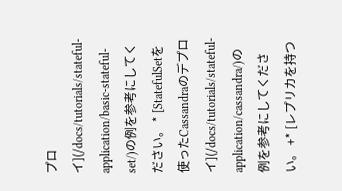プロイ](/docs/tutorials/stateful-application/basic-stateful-set/)の例を参考にしてください。 * [StatefulSetを使ったCassandraのデプロイ](/docs/tutorials/stateful-application/cassandra/)の例を参考にしてください。 +* [レプリカを持つ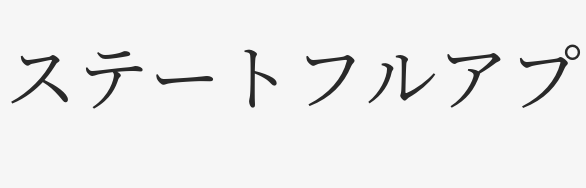ステートフルアプ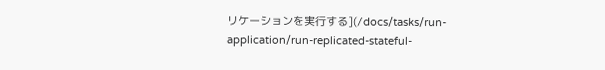リケーションを実行する](/docs/tasks/run-application/run-replicated-stateful-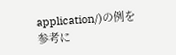application/)の例を参考に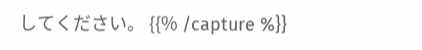してください。 {{% /capture %}}